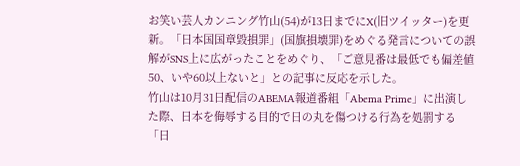お笑い芸人カンニング竹山(54)が13日までにX(旧ツイッター)を更新。「日本国国章毀損罪」(国旗損壊罪)をめぐる発言についての誤解がSNS上に広がったことをめぐり、「ご意見番は最低でも偏差値50、いや60以上ないと」との記事に反応を示した。
竹山は10月31日配信のABEMA報道番組「Abema Prime」に出演した際、日本を侮辱する目的で日の丸を傷つける行為を処罰する「日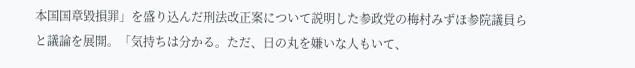本国国章毀損罪」を盛り込んだ刑法改正案について説明した参政党の梅村みずほ参院議員らと議論を展開。「気持ちは分かる。ただ、日の丸を嫌いな人もいて、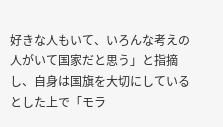好きな人もいて、いろんな考えの人がいて国家だと思う」と指摘し、自身は国旗を大切にしているとした上で「モラ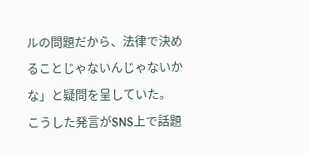ルの問題だから、法律で決めることじゃないんじゃないかな」と疑問を呈していた。
こうした発言がSNS上で話題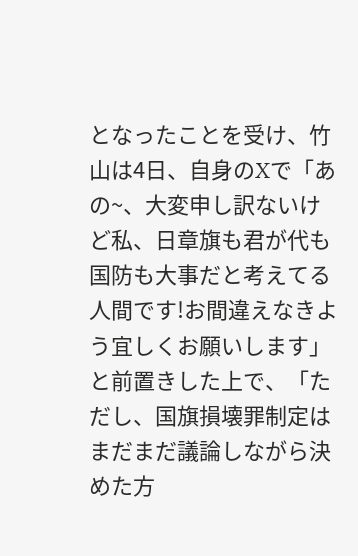となったことを受け、竹山は4日、自身のXで「あの~、大変申し訳ないけど私、日章旗も君が代も国防も大事だと考えてる人間です!お間違えなきよう宜しくお願いします」と前置きした上で、「ただし、国旗損壊罪制定はまだまだ議論しながら決めた方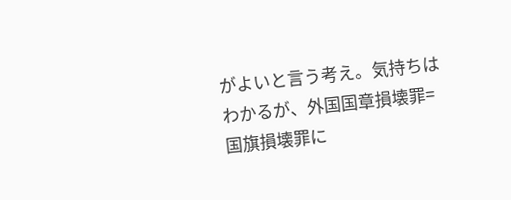がよいと言う考え。気持ちはわかるが、外国国章損壊罪=国旗損壊罪に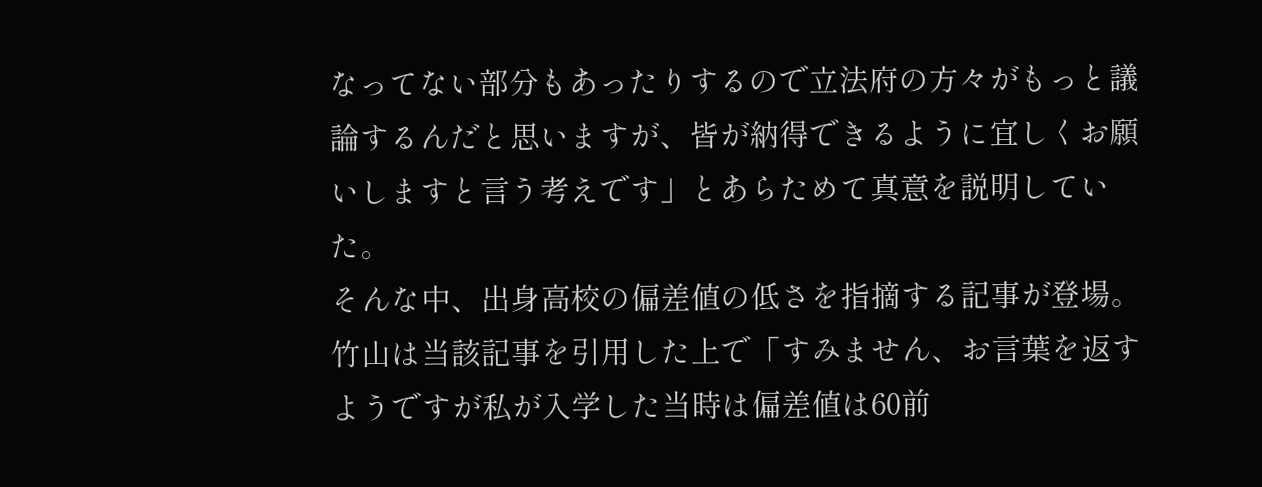なってない部分もあったりするので立法府の方々がもっと議論するんだと思いますが、皆が納得できるように宜しくお願いしますと言う考えです」とあらためて真意を説明していた。
そんな中、出身高校の偏差値の低さを指摘する記事が登場。竹山は当該記事を引用した上で「すみません、お言葉を返すようですが私が入学した当時は偏差値は60前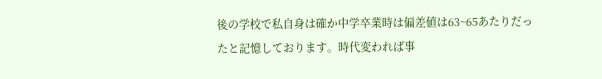後の学校で私自身は確か中学卒業時は偏差値は63~65あたりだったと記憶しております。時代変われば事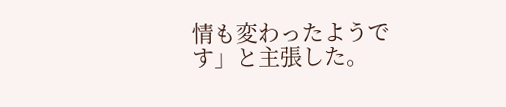情も変わったようです」と主張した。